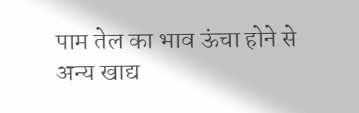पाम तेल का भाव ऊंचा होने से अन्य खाद्य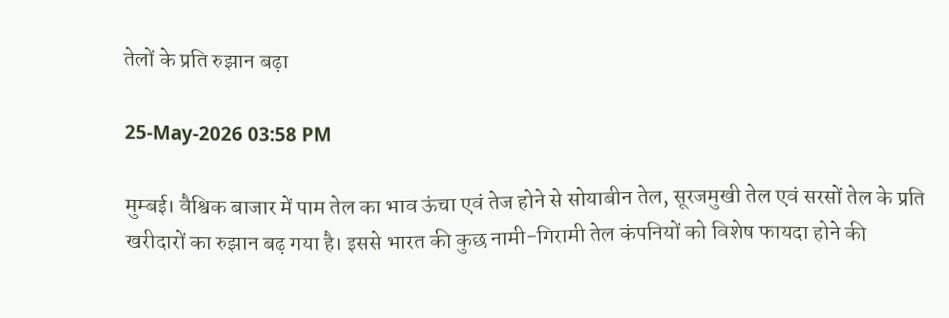तेलों के प्रति रुझान बढ़ा

25-May-2026 03:58 PM

मुम्बई। वैश्विक बाजार में पाम तेल का भाव ऊंचा एवं तेज होने से सोयाबीन तेल, सूरजमुखी तेल एवं सरसों तेल के प्रति  खरीदारों का रुझान बढ़ गया है। इससे भारत की कुछ नामी-गिरामी तेल कंपनियों को विशेष फायदा होने की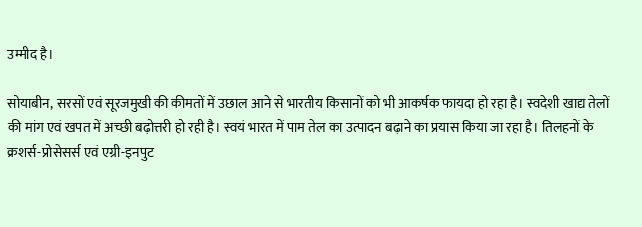उम्मीद है।

सोयाबीन, सरसों एवं सूरजमुखी की कीमतों में उछाल आने से भारतीय किसानों को भी आकर्षक फायदा हो रहा है। स्वदेशी खाद्य तेलों की मांग एवं खपत में अच्छी बढ़ोत्तरी हो रही है। स्वयं भारत में पाम तेल का उत्पादन बढ़ाने का प्रयास किया जा रहा है। तिलहनों के क्रशर्स-प्रोसेसर्स एवं एग्री-इनपुट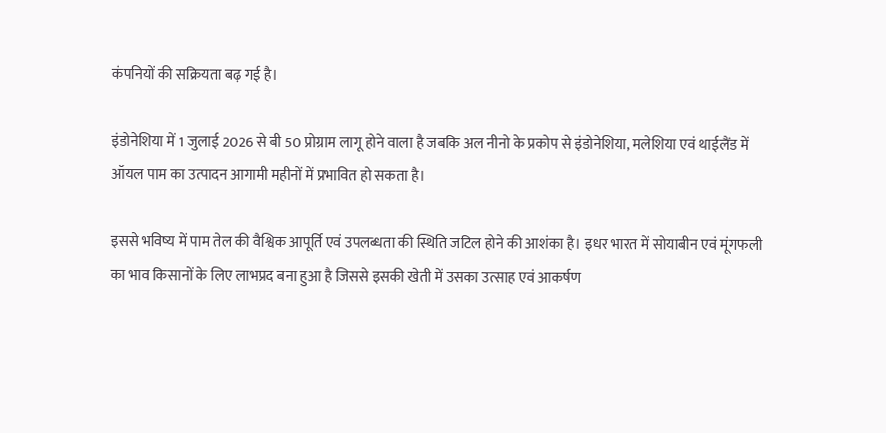कंपनियों की सक्रियता बढ़ गई है।

इंडोनेशिया में 1 जुलाई 2026 से बी 50 प्रोग्राम लागू होने वाला है जबकि अल नीनो के प्रकोप से इंडोनेशिया, मलेशिया एवं थाईलैंड में ऑयल पाम का उत्पादन आगामी महीनों में प्रभावित हो सकता है।

इससे भविष्य में पाम तेल की वैश्विक आपूर्ति एवं उपलब्धता की स्थिति जटिल होने की आशंका है। इधर भारत में सोयाबीन एवं मूंगफली का भाव किसानों के लिए लाभप्रद बना हुआ है जिससे इसकी खेती में उसका उत्साह एवं आकर्षण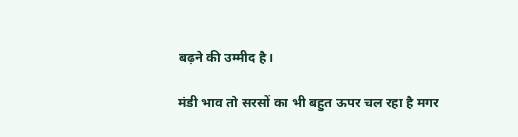बढ़ने की उम्मीद है।

मंडी भाव तो सरसों का भी बहुत ऊपर चल रहा है मगर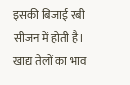इसकी बिजाई रबी सीजन में होती है। खाद्य तेलों का भाव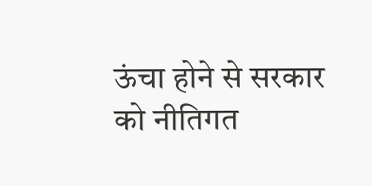ऊंचा होने से सरकार को नीतिगत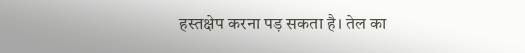हस्तक्षेप करना पड़ सकता है। तेल का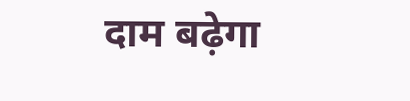दाम बढ़ेगा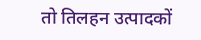तो तिलहन उत्पादकों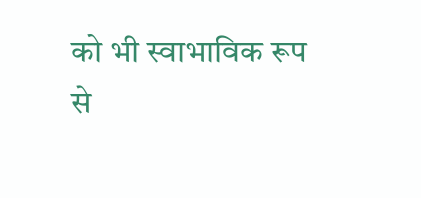को भी स्वाभाविक रूप से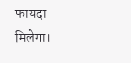फायदा मिलेगा।